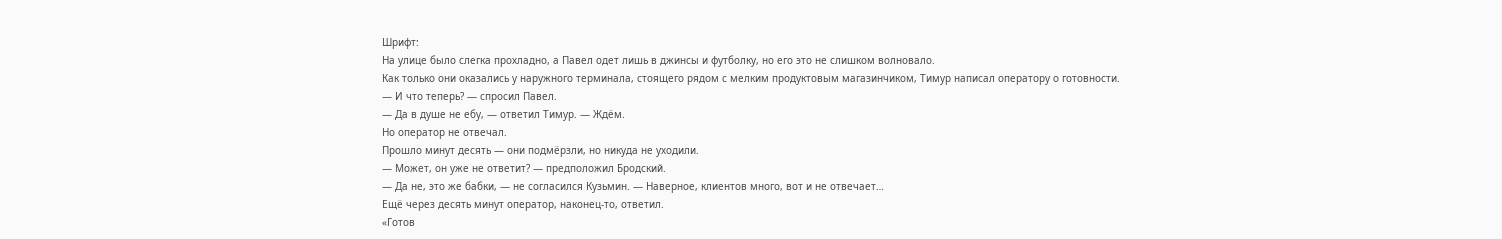Шрифт:
На улице было слегка прохладно, а Павел одет лишь в джинсы и футболку, но его это не слишком волновало.
Как только они оказались у наружного терминала, стоящего рядом с мелким продуктовым магазинчиком, Тимур написал оператору о готовности.
— И что теперь? — спросил Павел.
— Да в душе не ебу, — ответил Тимур. — Ждём.
Но оператор не отвечал.
Прошло минут десять — они подмёрзли, но никуда не уходили.
— Может, он уже не ответит? — предположил Бродский.
— Да не, это же бабки, — не согласился Кузьмин. — Наверное, клиентов много, вот и не отвечает…
Ещё через десять минут оператор, наконец-то, ответил.
«Готов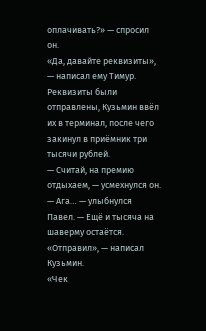оплачивать?» — спросил он.
«Да, давайте реквизиты», — написал ему Тимур.
Реквизиты были отправлены, Кузьмин ввёл их в терминал, после чего закинул в приёмник три тысячи рублей.
— Считай, на премию отдыхаем, — усмехнулся он.
— Ага… — улыбнулся Павел. — Ещё и тысяча на шаверму остаётся.
«Отправил», — написал Кузьмин.
«Чек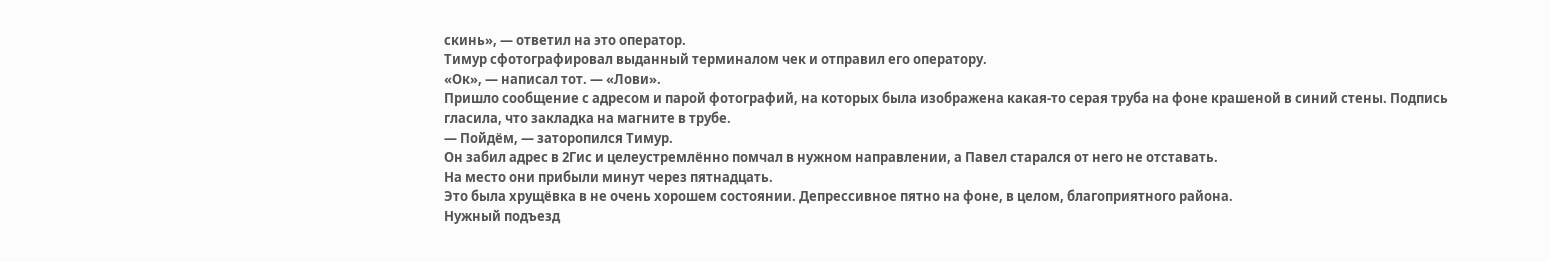скинь», — ответил на это оператор.
Тимур сфотографировал выданный терминалом чек и отправил его оператору.
«Ок», — написал тот. — «Лови».
Пришло сообщение с адресом и парой фотографий, на которых была изображена какая-то серая труба на фоне крашеной в синий стены. Подпись гласила, что закладка на магните в трубе.
— Пойдём, — заторопился Тимур.
Он забил адрес в 2Гис и целеустремлённо помчал в нужном направлении, а Павел старался от него не отставать.
На место они прибыли минут через пятнадцать.
Это была хрущёвка в не очень хорошем состоянии. Депрессивное пятно на фоне, в целом, благоприятного района.
Нужный подъезд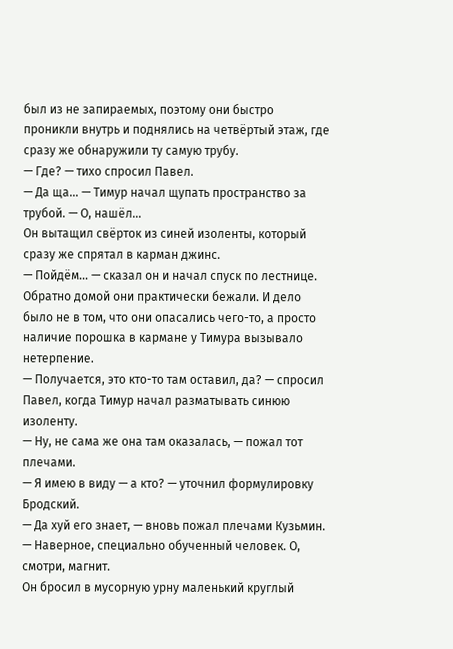был из не запираемых, поэтому они быстро проникли внутрь и поднялись на четвёртый этаж, где сразу же обнаружили ту самую трубу.
— Где? — тихо спросил Павел.
— Да ща… — Тимур начал щупать пространство за трубой. — О, нашёл…
Он вытащил свёрток из синей изоленты, который сразу же спрятал в карман джинс.
— Пойдём… — сказал он и начал спуск по лестнице.
Обратно домой они практически бежали. И дело было не в том, что они опасались чего-то, а просто наличие порошка в кармане у Тимура вызывало нетерпение.
— Получается, это кто-то там оставил, да? — спросил Павел, когда Тимур начал разматывать синюю изоленту.
— Ну, не сама же она там оказалась, — пожал тот плечами.
— Я имею в виду — а кто? — уточнил формулировку Бродский.
— Да хуй его знает, — вновь пожал плечами Кузьмин. — Наверное, специально обученный человек. О, смотри, магнит.
Он бросил в мусорную урну маленький круглый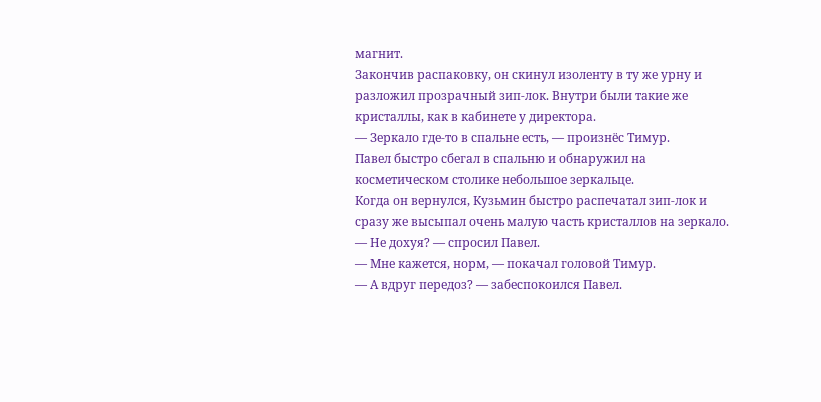магнит.
Закончив распаковку, он скинул изоленту в ту же урну и разложил прозрачный зип-лок. Внутри были такие же кристаллы, как в кабинете у директора.
— Зеркало где-то в спальне есть, — произнёс Тимур.
Павел быстро сбегал в спальню и обнаружил на косметическом столике небольшое зеркальце.
Когда он вернулся, Кузьмин быстро распечатал зип-лок и сразу же высыпал очень малую часть кристаллов на зеркало.
— Не дохуя? — спросил Павел.
— Мне кажется, норм, — покачал головой Тимур.
— А вдруг передоз? — забеспокоился Павел.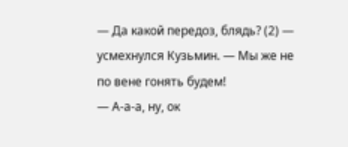— Да какой передоз, блядь? (2) — усмехнулся Кузьмин. — Мы же не по вене гонять будем!
— А-а-а, ну, ок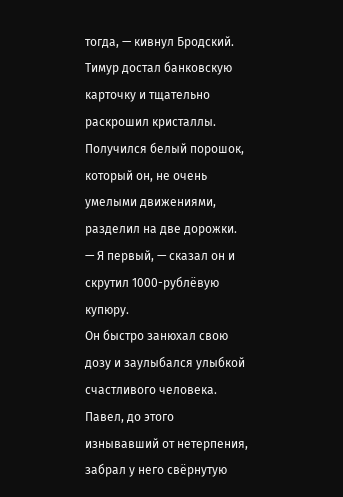тогда, — кивнул Бродский.
Тимур достал банковскую карточку и тщательно раскрошил кристаллы. Получился белый порошок, который он, не очень умелыми движениями, разделил на две дорожки.
— Я первый, — сказал он и скрутил 1000-рублёвую купюру.
Он быстро занюхал свою дозу и заулыбался улыбкой счастливого человека.
Павел, до этого изнывавший от нетерпения, забрал у него свёрнутую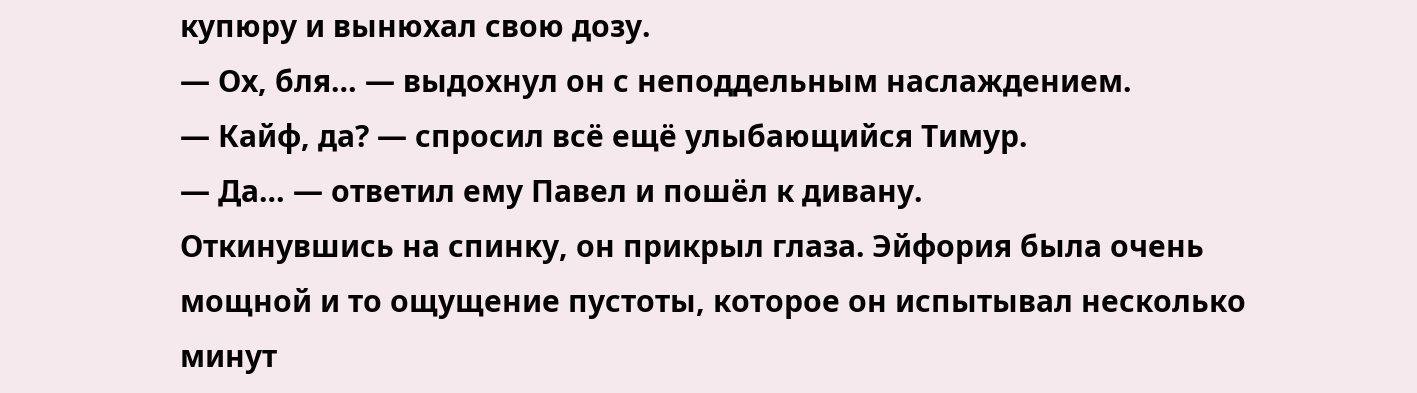купюру и вынюхал свою дозу.
— Ох, бля… — выдохнул он с неподдельным наслаждением.
— Кайф, да? — спросил всё ещё улыбающийся Тимур.
— Да… — ответил ему Павел и пошёл к дивану.
Откинувшись на спинку, он прикрыл глаза. Эйфория была очень мощной и то ощущение пустоты, которое он испытывал несколько минут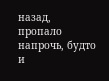назад, пропало напрочь, будто и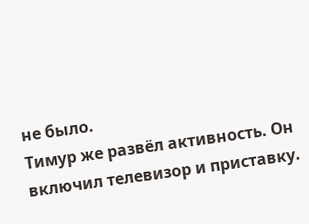не было.
Тимур же развёл активность. Он включил телевизор и приставку.